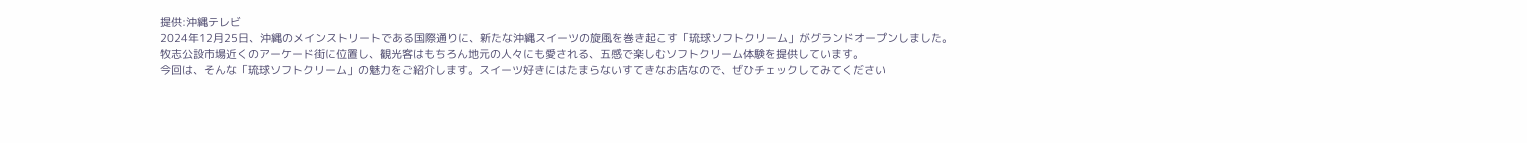提供:沖縄テレビ
2024年12月25日、沖縄のメインストリートである国際通りに、新たな沖縄スイーツの旋風を巻き起こす「琉球ソフトクリーム」がグランドオープンしました。
牧志公設市場近くのアーケード街に位置し、観光客はもちろん地元の人々にも愛される、五感で楽しむソフトクリーム体験を提供しています。
今回は、そんな「琉球ソフトクリーム」の魅力をご紹介します。スイーツ好きにはたまらないすてきなお店なので、ぜひチェックしてみてください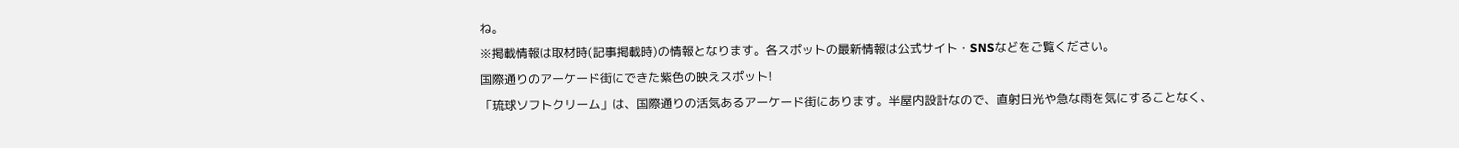ね。
※掲載情報は取材時(記事掲載時)の情報となります。各スポットの最新情報は公式サイト・SNSなどをご覧ください。
国際通りのアーケード街にできた紫色の映えスポット!
「琉球ソフトクリーム」は、国際通りの活気あるアーケード街にあります。半屋内設計なので、直射日光や急な雨を気にすることなく、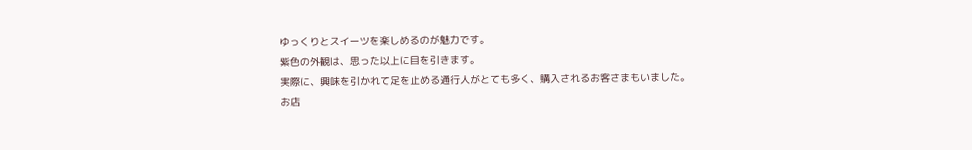ゆっくりとスイーツを楽しめるのが魅力です。
紫色の外観は、思った以上に目を引きます。
実際に、興味を引かれて足を止める通行人がとても多く、購入されるお客さまもいました。
お店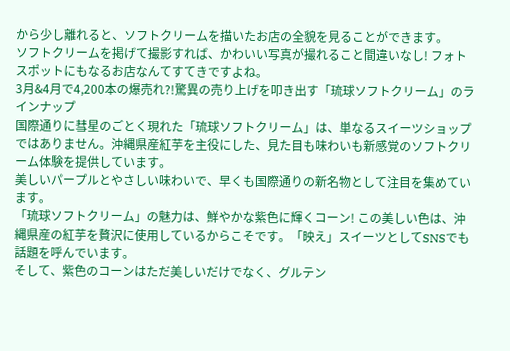から少し離れると、ソフトクリームを描いたお店の全貌を見ることができます。
ソフトクリームを掲げて撮影すれば、かわいい写真が撮れること間違いなし! フォトスポットにもなるお店なんてすてきですよね。
3月&4月で4,200本の爆売れ?!驚異の売り上げを叩き出す「琉球ソフトクリーム」のラインナップ
国際通りに彗星のごとく現れた「琉球ソフトクリーム」は、単なるスイーツショップではありません。沖縄県産紅芋を主役にした、見た目も味わいも新感覚のソフトクリーム体験を提供しています。
美しいパープルとやさしい味わいで、早くも国際通りの新名物として注目を集めています。
「琉球ソフトクリーム」の魅力は、鮮やかな紫色に輝くコーン! この美しい色は、沖縄県産の紅芋を贅沢に使用しているからこそです。「映え」スイーツとしてSNSでも話題を呼んでいます。
そして、紫色のコーンはただ美しいだけでなく、グルテン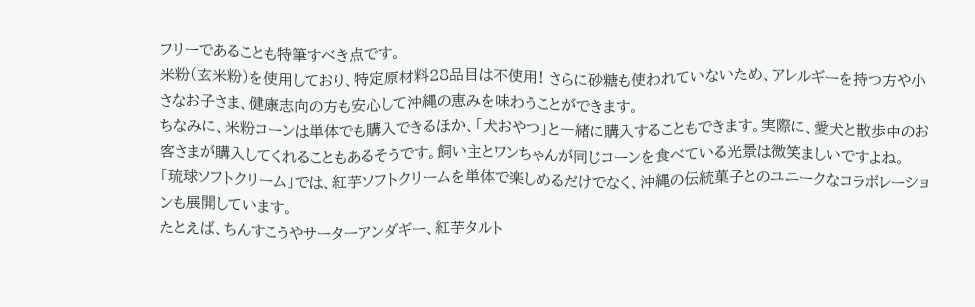フリーであることも特筆すべき点です。
米粉(玄米粉)を使用しており、特定原材料28品目は不使用! さらに砂糖も使われていないため、アレルギーを持つ方や小さなお子さま、健康志向の方も安心して沖縄の恵みを味わうことができます。
ちなみに、米粉コーンは単体でも購入できるほか、「犬おやつ」と一緒に購入することもできます。実際に、愛犬と散歩中のお客さまが購入してくれることもあるそうです。飼い主とワンちゃんが同じコーンを食べている光景は微笑ましいですよね。
「琉球ソフトクリーム」では、紅芋ソフトクリームを単体で楽しめるだけでなく、沖縄の伝統菓子とのユニークなコラボレーションも展開しています。
たとえば、ちんすこうやサーターアンダギー、紅芋タルト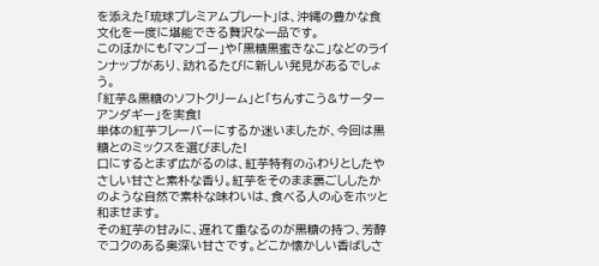を添えた「琉球プレミアムプレート」は、沖縄の豊かな食文化を一度に堪能できる贅沢な一品です。
このほかにも「マンゴー」や「黒糖黒蜜きなこ」などのラインナップがあり、訪れるたびに新しい発見があるでしょう。
「紅芋&黒糖のソフトクリーム」と「ちんすこう&サーターアンダギー」を実食!
単体の紅芋フレーバーにするか迷いましたが、今回は黒糖とのミックスを選びました!
口にするとまず広がるのは、紅芋特有のふわりとしたやさしい甘さと素朴な香り。紅芋をそのまま裏ごししたかのような自然で素朴な味わいは、食べる人の心をホッと和ませます。
その紅芋の甘みに、遅れて重なるのが黒糖の持つ、芳醇でコクのある奥深い甘さです。どこか懐かしい香ばしさ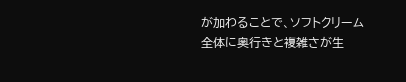が加わることで、ソフトクリーム全体に奥行きと複雑さが生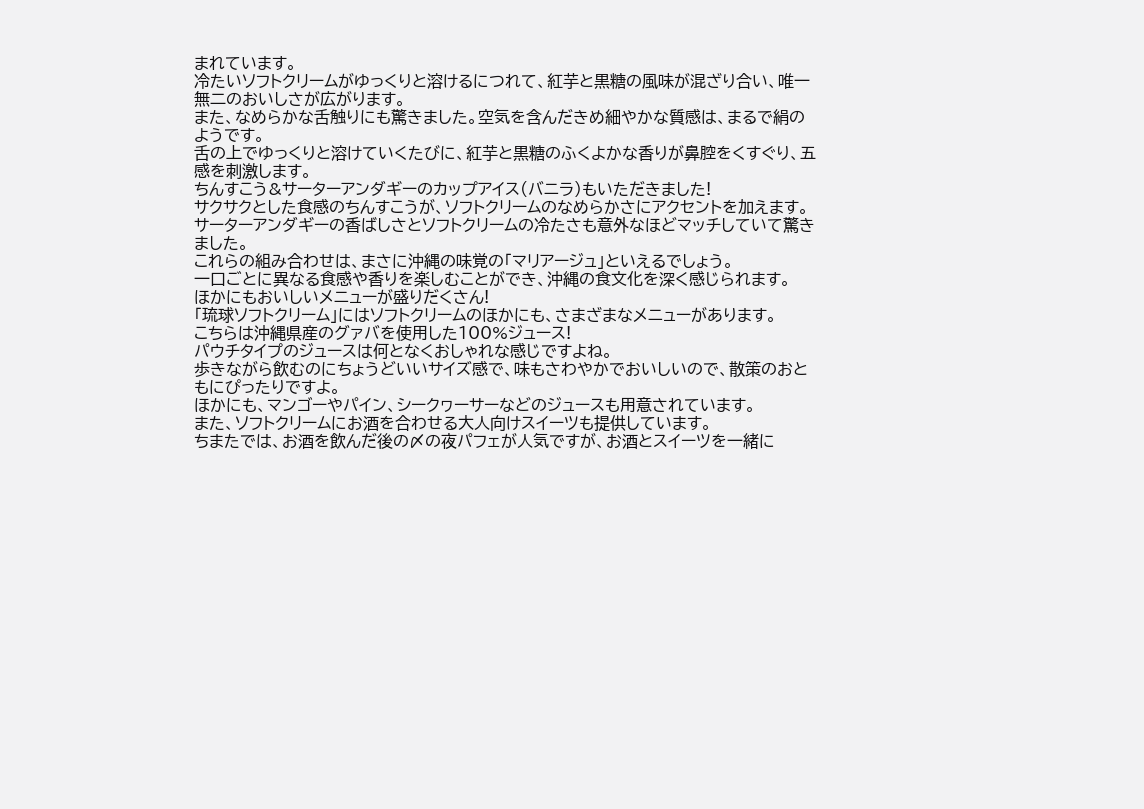まれています。
冷たいソフトクリームがゆっくりと溶けるにつれて、紅芋と黒糖の風味が混ざり合い、唯一無二のおいしさが広がります。
また、なめらかな舌触りにも驚きました。空気を含んだきめ細やかな質感は、まるで絹のようです。
舌の上でゆっくりと溶けていくたびに、紅芋と黒糖のふくよかな香りが鼻腔をくすぐり、五感を刺激します。
ちんすこう&サーターアンダギーのカップアイス(バニラ)もいただきました!
サクサクとした食感のちんすこうが、ソフトクリームのなめらかさにアクセントを加えます。
サーターアンダギーの香ばしさとソフトクリームの冷たさも意外なほどマッチしていて驚きました。
これらの組み合わせは、まさに沖縄の味覚の「マリアージュ」といえるでしょう。
一口ごとに異なる食感や香りを楽しむことができ、沖縄の食文化を深く感じられます。
ほかにもおいしいメニューが盛りだくさん!
「琉球ソフトクリーム」にはソフトクリームのほかにも、さまざまなメニューがあります。
こちらは沖縄県産のグァバを使用した100%ジュース!
パウチタイプのジュースは何となくおしゃれな感じですよね。
歩きながら飲むのにちょうどいいサイズ感で、味もさわやかでおいしいので、散策のおともにぴったりですよ。
ほかにも、マンゴーやパイン、シークヮーサーなどのジュースも用意されています。
また、ソフトクリームにお酒を合わせる大人向けスイーツも提供しています。
ちまたでは、お酒を飲んだ後の〆の夜パフェが人気ですが、お酒とスイーツを一緒に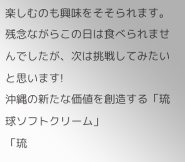楽しむのも興味をそそられます。
残念ながらこの日は食べられませんでしたが、次は挑戦してみたいと思います!
沖縄の新たな価値を創造する「琉球ソフトクリーム」
「琉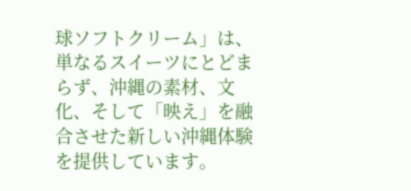球ソフトクリーム」は、単なるスイーツにとどまらず、沖縄の素材、文化、そして「映え」を融合させた新しい沖縄体験を提供しています。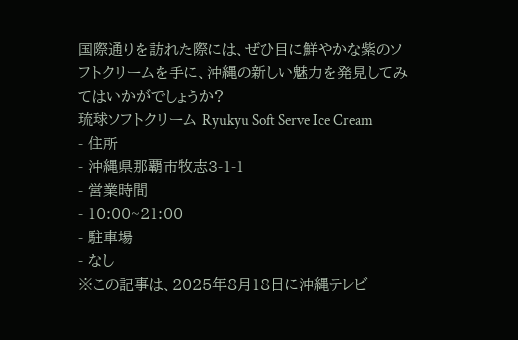国際通りを訪れた際には、ぜひ目に鮮やかな紫のソフトクリームを手に、沖縄の新しい魅力を発見してみてはいかがでしょうか?
琉球ソフトクリーム Ryukyu Soft Serve Ice Cream
- 住所
- 沖縄県那覇市牧志3-1-1
- 営業時間
- 10:00~21:00
- 駐車場
- なし
※この記事は、2025年8月18日に沖縄テレビ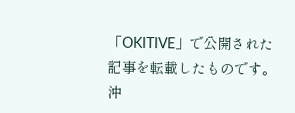「OKITIVE」で公開された記事を転載したものです。
沖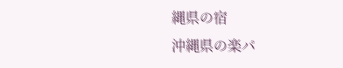縄県の宿
沖縄県の楽パ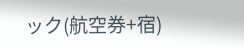ック(航空券+宿)